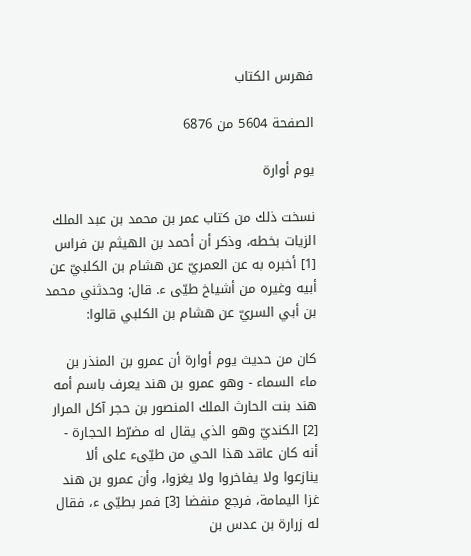فهرس الكتاب

الصفحة 5604 من 6876

يوم أوارة

نسخت ذلك من كتاب عمر بن محمد بن عبد الملك الزيات بخطه، وذكر أن أحمد بن الهيثم بن فراس [1] أخبره به عن العمريّ عن هشام بن الكلبيّ عن أبيه وغيره من أشياخ طيّى ء. قال: وحدثني محمد بن أبي السريّ عن هشام بن الكلبي قالوا:

كان من حديث يوم أوارة أن عمرو بن المنذر بن ماء السماء - وهو عمرو بن هند يعرف باسم أمه هند بنت الحارث الملك المنصور بن حجر آكل المرار [2] الكنديّ وهو الذي يقال له مضرّط الحجارة - أنه كان عاقد هذا الحي من طيّىء على ألا ينازعوا ولا يفاخروا ولا يغزوا، وأن عمرو بن هند غزا اليمامة، فرجع منفضا [3] فمر بطيّى ء، فقال له زرارة بن عدس بن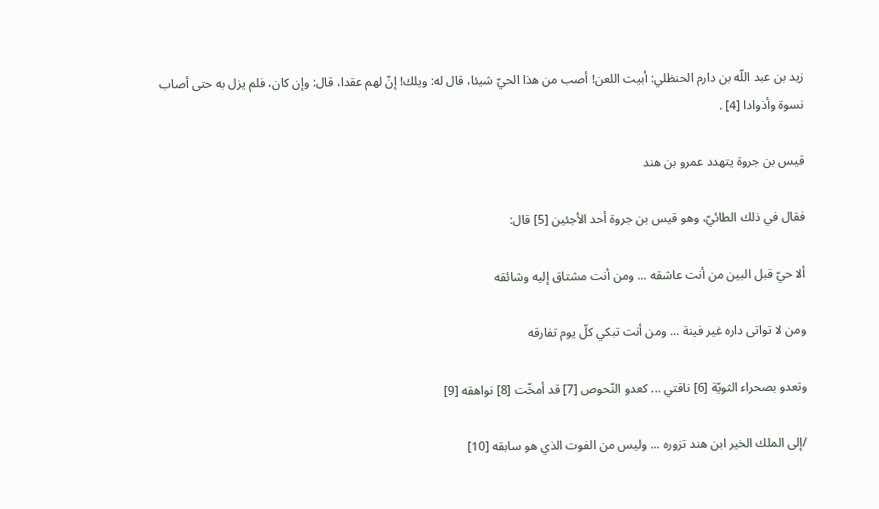زيد بن عبد اللّه بن دارم الحنظلي: أبيت اللعن! أصب من هذا الحيّ شيئا، قال له: ويلك! إنّ لهم عقدا، قال: وإن كان، فلم يزل به حتى أصاب نسوة وأذوادا [4] .

قيس بن جروة يتهدد عمرو بن هند

فقال في ذلك الطائيّ، وهو قيس بن جروة أحد الأجئين [5] قال:

ألا حيّ قبل البين من أنت عاشقه ... ومن أنت مشتاق إليه وشائقه

ومن لا تواتى داره غير فينة ... ومن أنت تبكي كلّ يوم تفارقه

وتعدو بصحراء الثويّة [6] ناقتي ... كعدو النّحوص [7] قد أمخّت [8] نواهقه [9]

/إلى الملك الخير ابن هند تزوره ... وليس من الفوت الذي هو سابقه [10]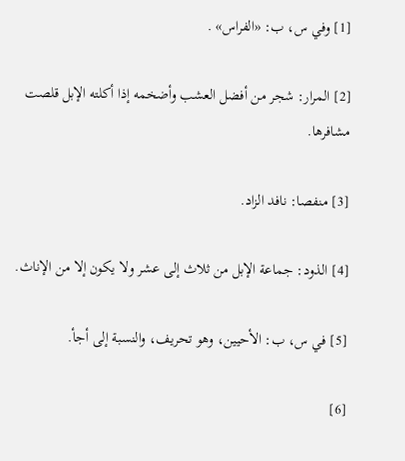[1] وفي س، ب: «الفراس» .

[2] المرار: شجر من أفضل العشب وأضخمه إذا أكلته الإبل قلصت مشافرها.

[3] منفصا: نافد الزاد.

[4] الذود: جماعة الإبل من ثلاث إلى عشر ولا يكون إلا من الإناث.

[5] في س، ب: الأحيين، وهو تحريف، والنسبة إلى أجأ.

[6]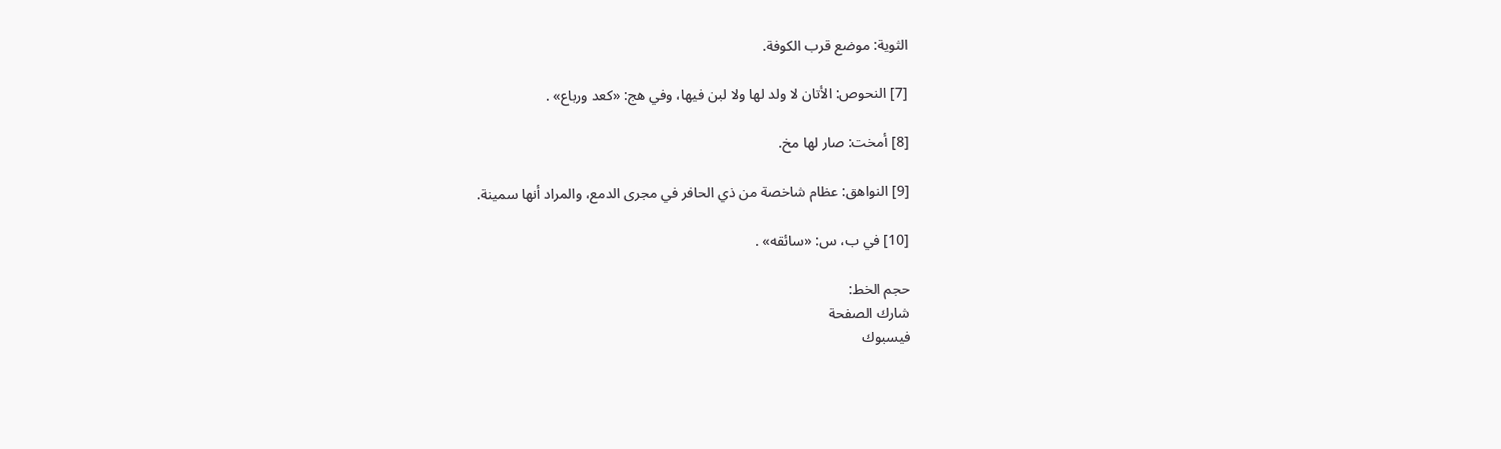الثوية: موضع قرب الكوفة.

[7] النحوص: الأتان لا ولد لها ولا لبن فيها، وفي هج: «كعد ورباع» .

[8] أمخت: صار لها مخ.

[9] النواهق: عظام شاخصة من ذي الحافر في مجرى الدمع، والمراد أنها سمينة.

[10] في ب، س: «سائقه» .

حجم الخط:
شارك الصفحة
فيسبوك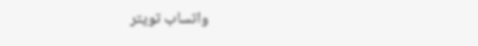واتساب تويتر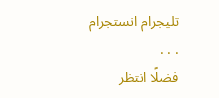تليجرام انستجرام
. . .
فضلًا انتظر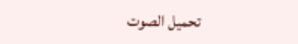تحميل الصوت